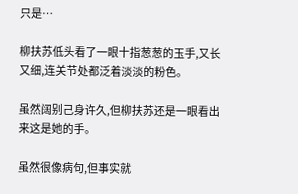只是…

柳扶苏低头看了一眼十指葱葱的玉手,又长又细,连关节处都泛着淡淡的粉色。

虽然阔别己身许久,但柳扶苏还是一眼看出来这是她的手。

虽然很像病句,但事实就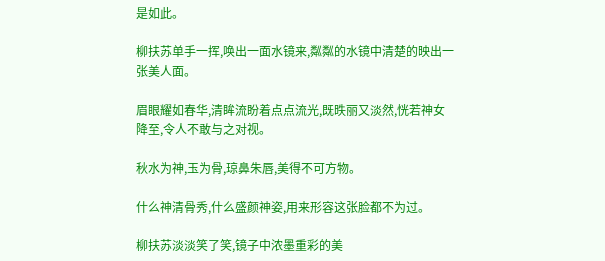是如此。

柳扶苏单手一挥,唤出一面水镜来,粼粼的水镜中清楚的映出一张美人面。

眉眼耀如春华,清眸流盼着点点流光,既昳丽又淡然,恍若神女降至,令人不敢与之对视。

秋水为神,玉为骨,琼鼻朱唇,美得不可方物。

什么神清骨秀,什么盛颜神姿,用来形容这张脸都不为过。

柳扶苏淡淡笑了笑,镜子中浓墨重彩的美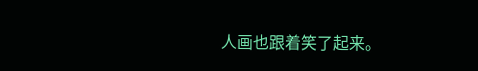人画也跟着笑了起来。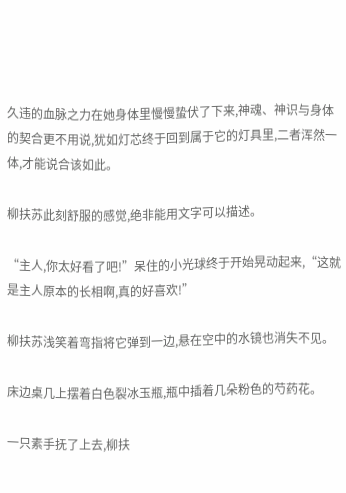久违的血脉之力在她身体里慢慢蛰伏了下来,神魂、神识与身体的契合更不用说,犹如灯芯终于回到属于它的灯具里,二者浑然一体,才能说合该如此。

柳扶苏此刻舒服的感觉,绝非能用文字可以描述。

“主人,你太好看了吧!”呆住的小光球终于开始晃动起来,“这就是主人原本的长相啊,真的好喜欢!”

柳扶苏浅笑着弯指将它弹到一边,悬在空中的水镜也消失不见。

床边桌几上摆着白色裂冰玉瓶,瓶中插着几朵粉色的芍药花。

一只素手抚了上去,柳扶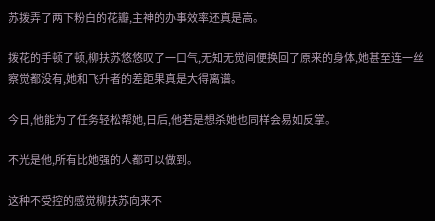苏拨弄了两下粉白的花瓣,主神的办事效率还真是高。

拨花的手顿了顿,柳扶苏悠悠叹了一口气,无知无觉间便换回了原来的身体,她甚至连一丝察觉都没有,她和飞升者的差距果真是大得离谱。

今日,他能为了任务轻松帮她,日后,他若是想杀她也同样会易如反掌。

不光是他,所有比她强的人都可以做到。

这种不受控的感觉柳扶苏向来不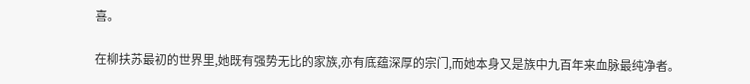喜。

在柳扶苏最初的世界里,她既有强势无比的家族,亦有底蕴深厚的宗门,而她本身又是族中九百年来血脉最纯净者。